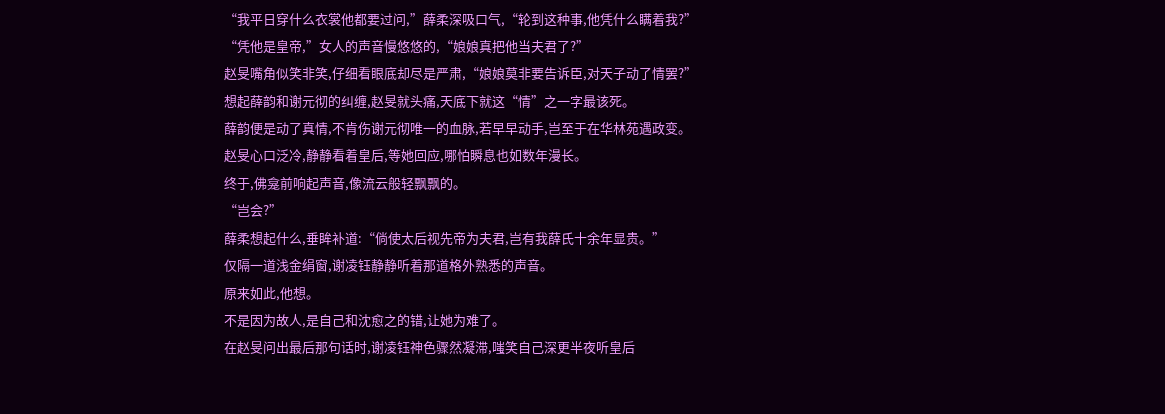“我平日穿什么衣裳他都要过问,”薛柔深吸口气,“轮到这种事,他凭什么瞒着我?”
“凭他是皇帝,”女人的声音慢悠悠的,“娘娘真把他当夫君了?”
赵旻嘴角似笑非笑,仔细看眼底却尽是严肃,“娘娘莫非要告诉臣,对天子动了情罢?”
想起薛韵和谢元彻的纠缠,赵旻就头痛,天底下就这“情”之一字最该死。
薛韵便是动了真情,不肯伤谢元彻唯一的血脉,若早早动手,岂至于在华林苑遇政变。
赵旻心口泛冷,静静看着皇后,等她回应,哪怕瞬息也如数年漫长。
终于,佛龛前响起声音,像流云般轻飘飘的。
“岂会?”
薛柔想起什么,垂眸补道:“倘使太后视先帝为夫君,岂有我薛氏十余年显贵。”
仅隔一道浅金绢窗,谢凌钰静静听着那道格外熟悉的声音。
原来如此,他想。
不是因为故人,是自己和沈愈之的错,让她为难了。
在赵旻问出最后那句话时,谢凌钰神色骤然凝滞,嗤笑自己深更半夜听皇后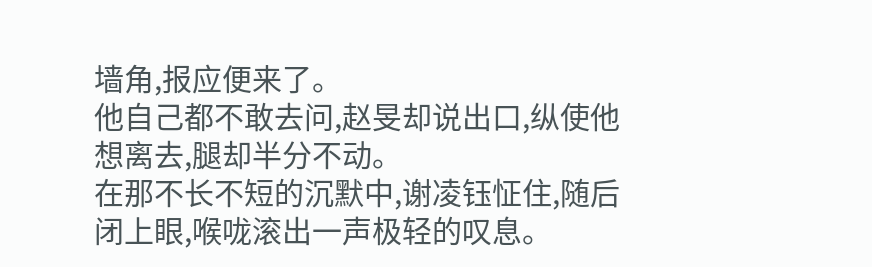墙角,报应便来了。
他自己都不敢去问,赵旻却说出口,纵使他想离去,腿却半分不动。
在那不长不短的沉默中,谢凌钰怔住,随后闭上眼,喉咙滚出一声极轻的叹息。